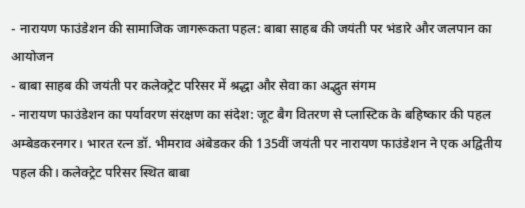- नारायण फाउंडेशन की सामाजिक जागरूकता पहल: बाबा साहब की जयंती पर भंडारे और जलपान का आयोजन
- बाबा साहब की जयंती पर कलेक्ट्रेट परिसर में श्रद्धा और सेवा का अद्भुत संगम
- नारायण फाउंडेशन का पर्यावरण संरक्षण का संदेश: जूट बैग वितरण से प्लास्टिक के बहिष्कार की पहल
अम्बेडकरनगर। भारत रत्न डॉ. भीमराव अंबेडकर की 135वीं जयंती पर नारायण फाउंडेशन ने एक अद्वितीय पहल की। कलेक्ट्रेट परिसर स्थित बाबा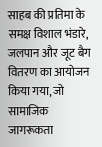साहब की प्रतिमा के समक्ष विशाल भंडारे, जलपान और जूट बैग वितरण का आयोजन किया गया, जो सामाजिक जागरूकता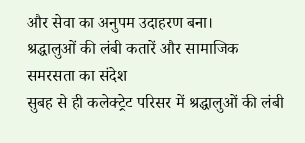और सेवा का अनुपम उदाहरण बना।
श्रद्धालुओं की लंबी कतारें और सामाजिक समरसता का संदेश
सुबह से ही कलेक्ट्रेट परिसर में श्रद्धालुओं की लंबी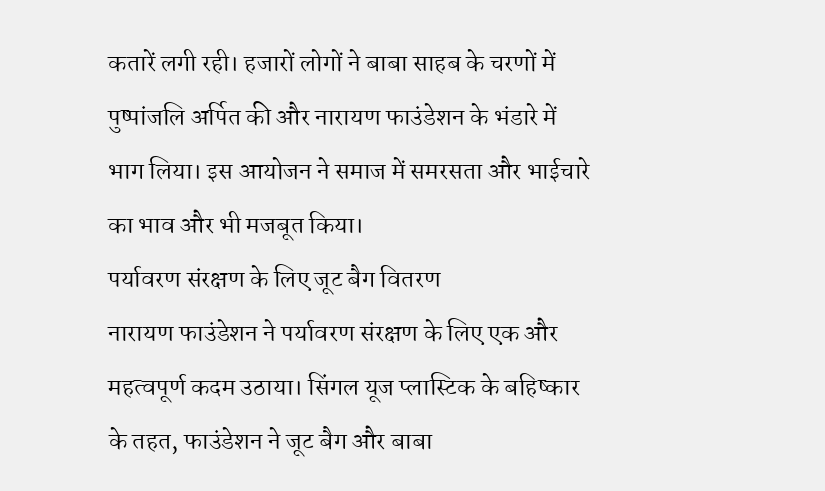कतारें लगी रही। हजारों लोगों ने बाबा साहब के चरणों में पुष्पांजलि अर्पित की और नारायण फाउंडेशन के भंडारे में भाग लिया। इस आयोजन ने समाज में समरसता और भाईचारे का भाव और भी मजबूत किया।
पर्यावरण संरक्षण के लिए जूट बैग वितरण
नारायण फाउंडेशन ने पर्यावरण संरक्षण के लिए एक और महत्वपूर्ण कदम उठाया। सिंगल यूज प्लास्टिक के बहिष्कार के तहत, फाउंडेशन ने जूट बैग और बाबा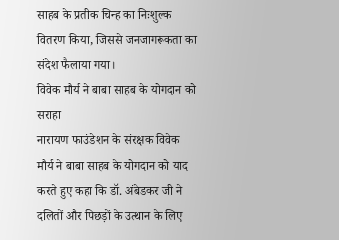साहब के प्रतीक चिन्ह का निःशुल्क वितरण किया, जिससे जनजागरूकता का संदेश फैलाया गया।
विवेक मौर्य ने बाबा साहब के योगदान को सराहा
नारायण फाउंडेशन के संरक्षक विवेक मौर्य ने बाबा साहब के योगदान को याद करते हुए कहा कि डॉ. अंबेडकर जी ने दलितों और पिछड़ों के उत्थान के लिए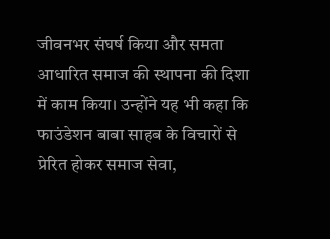जीवनभर संघर्ष किया और समता आधारित समाज की स्थापना की दिशा में काम किया। उन्होंने यह भी कहा कि फाउंडेशन बाबा साहब के विचारों से प्रेरित होकर समाज सेवा,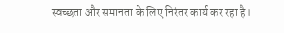स्वच्छता और समानता के लिए निरंतर कार्य कर रहा है।